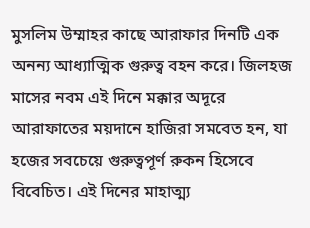মুসলিম উম্মাহর কাছে আরাফার দিনটি এক অনন্য আধ্যাত্মিক গুরুত্ব বহন করে। জিলহজ মাসের নবম এই দিনে মক্কার অদূরে আরাফাতের ময়দানে হাজিরা সমবেত হন, যা হজের সবচেয়ে গুরুত্বপূর্ণ রুকন হিসেবে বিবেচিত। এই দিনের মাহাত্ম্য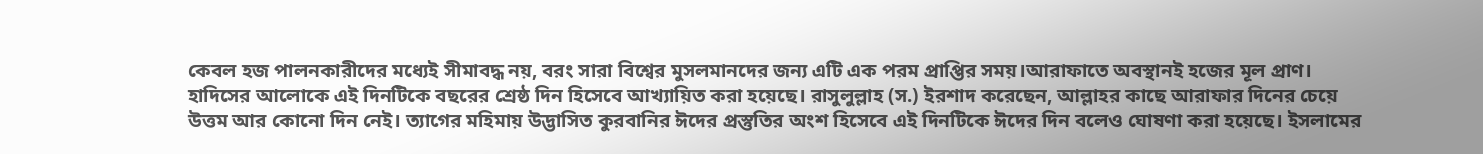কেবল হজ পালনকারীদের মধ্যেই সীমাবদ্ধ নয়, বরং সারা বিশ্বের মুসলমানদের জন্য এটি এক পরম প্রাপ্তির সময়।আরাফাতে অবস্থানই হজের মূল প্রাণ।
হাদিসের আলোকে এই দিনটিকে বছরের শ্রেষ্ঠ দিন হিসেবে আখ্যায়িত করা হয়েছে। রাসুলুল্লাহ (স.) ইরশাদ করেছেন, আল্লাহর কাছে আরাফার দিনের চেয়ে উত্তম আর কোনো দিন নেই। ত্যাগের মহিমায় উদ্ভাসিত কুরবানির ঈদের প্রস্তুতির অংশ হিসেবে এই দিনটিকে ঈদের দিন বলেও ঘোষণা করা হয়েছে। ইসলামের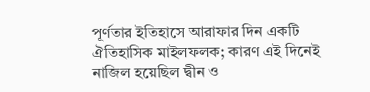পূর্ণতার ইতিহাসে আরাফার দিন একটি ঐতিহাসিক মাইলফলক; কারণ এই দিনেই নাজিল হয়েছিল দ্বীন ও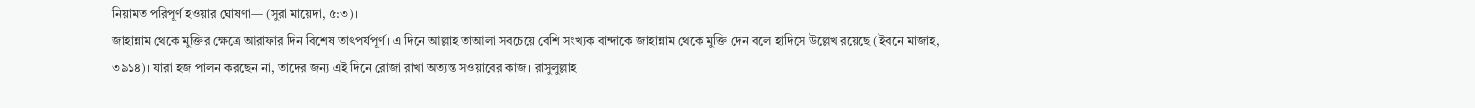নিয়ামত পরিপূর্ণ হওয়ার ঘোষণা— (সুরা মায়েদা, ৫:৩)।
জাহান্নাম থেকে মুক্তির ক্ষেত্রে আরাফার দিন বিশেষ তাৎপর্যপূর্ণ। এ দিনে আল্লাহ তাআলা সবচেয়ে বেশি সংখ্যক বান্দাকে জাহান্নাম থেকে মুক্তি দেন বলে হাদিসে উল্লেখ রয়েছে (ইবনে মাজাহ, ৩৯১৪)। যারা হজ পালন করছেন না, তাদের জন্য এই দিনে রোজা রাখা অত্যন্ত সওয়াবের কাজ। রাসুলুল্লাহ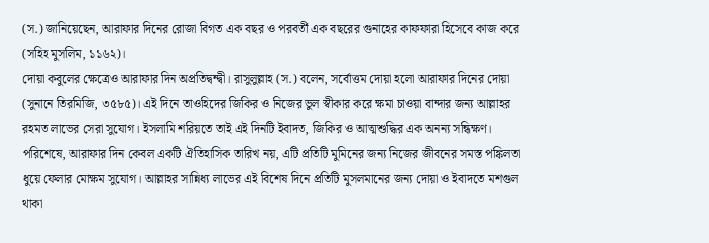(স.) জানিয়েছেন, আরাফার দিনের রোজা বিগত এক বছর ও পরবর্তী এক বছরের গুনাহের কাফফারা হিসেবে কাজ করে (সহিহ মুসলিম, ১১৬২)।
দোয়া কবুলের ক্ষেত্রেও আরাফার দিন অপ্রতিদ্বন্দ্বী। রাসুলুল্লাহ (স.) বলেন, সর্বোত্তম দোয়া হলো আরাফার দিনের দোয়া (সুনানে তিরমিজি, ৩৫৮৫)। এই দিনে তাওহিদের জিকির ও নিজের ভুল স্বীকার করে ক্ষমা চাওয়া বান্দার জন্য আল্লাহর রহমত লাভের সেরা সুযোগ। ইসলামি শরিয়তে তাই এই দিনটি ইবাদত, জিকির ও আত্মশুদ্ধির এক অনন্য সন্ধিক্ষণ।
পরিশেষে, আরাফার দিন কেবল একটি ঐতিহাসিক তারিখ নয়, এটি প্রতিটি মুমিনের জন্য নিজের জীবনের সমস্ত পঙ্কিলতা ধুয়ে ফেলার মোক্ষম সুযোগ। আল্লাহর সান্নিধ্য লাভের এই বিশেষ দিনে প্রতিটি মুসলমানের জন্য দোয়া ও ইবাদতে মশগুল থাকা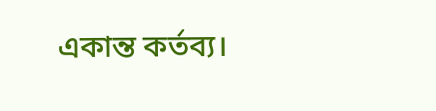একান্ত কর্তব্য।